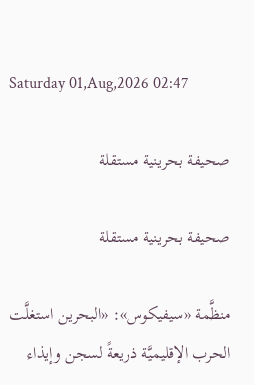Saturday 01,Aug,2026 02:47

صحيفة بحرينية مستقلة

صحيفة بحرينية مستقلة

منظَّمة «سيفيكوس»: «البحرين استغلَّت الحرب الإقليميَّة ذريعةً لسجن وإيذاء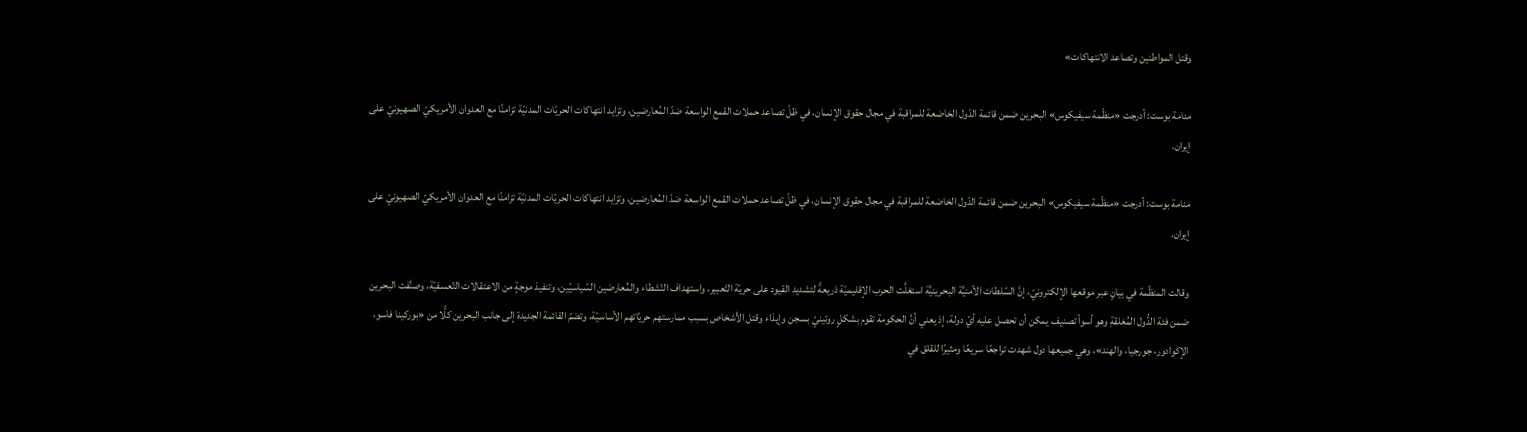وقتل المواطنين وتصاعد الانتهاكات»

منامة بوست: أدرجت «منظّمة سيفيكوس» البحرين ضمن قائمة الدّول الخاضعة للمراقبة في مجال حقوق الإنسان، في ظلّ تصاعد حملات القمع الواسعة ضدّ المُعارضين، وتزايد انتهاكات الحريّات المدنيّة تزامنًا مع العدوان الأمريكيّ الصهيونيّ على إيران.

منامة بوست: أدرجت «منظّمة سيفيكوس» البحرين ضمن قائمة الدّول الخاضعة للمراقبة في مجال حقوق الإنسان، في ظلّ تصاعد حملات القمع الواسعة ضدّ المُعارضين، وتزايد انتهاكات الحريّات المدنيّة تزامنًا مع العدوان الأمريكيّ الصهيونيّ على إيران.

وقالت المنظّمة في بيانٍ عبر موقعها الإلكترونيّ، إنَّ السّلطات الأمنيَّة البحرينيَّة استغلَّت الحرب الإقليميّة ذريعةً لتشديد القيود على حريّة التّعبير، واستهداف النّشطاء والمُعارضين السّياسيّين، وتنفيذ موجةٍ من الاعتقالات التّعسفيّة، وصنَّفت البحرين ضمن فئة الدُّول المُغلقةِ وهو أسوأ تصنيف يمكن أن تحصل عليه أيّ دولة، إذ يعني أنَّ الحكومة تقوم بشكلٍ روتينيّ بسجن وإيذاء وقتل الأشخاص بسبب ممارستهم حريّاتهم الأساسيّة، وتضمّ القائمة الجديدة إلى جانب البحرين كلًّا من «بوركينا فاسو، الإكوادور، جورجيا، والهند»، وهي جميعها دول شهدت تراجعًا سريعًا ومثيرًا للقلق في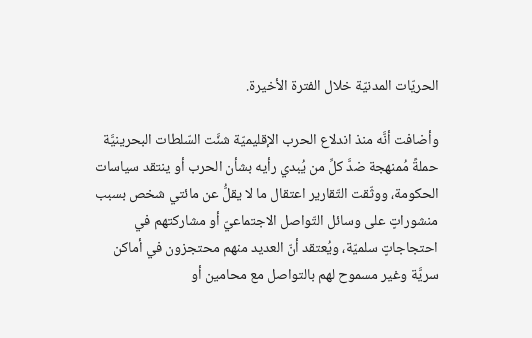الحريّات المدنيّة خلال الفترة الأخيرة.

وأضافت أنَّه منذ اندلاع الحرب الإقليميّة شنَّت السّلطات البحرينيَّة حملةً مُمنهجة ضدَّ كلِّ من يُبدي رأيه بشأن الحرب أو ينتقد سياسات الحكومة، ووثّقت التّقارير اعتقال ما لا يقلُّ عن مائتي شخص بسبب منشوراتٍ على وسائل التّواصل الاجتماعيّ أو مشاركتهم في احتجاجاتٍ سلميّة، ويُعتقد أنّ العديد منهم محتجزون في أماكن سريَّة وغير مسموح لهم بالتواصل مع محامين أو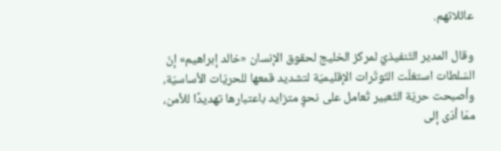عائلاتهم.

وقال المدير التّنفيذيّ لمركز الخليج لحقوق الإنسان «خالد إبراهيم» إنّ السّلطات استغلّت التّوتّرات الإقليميّة لتشديد قمعها للحريّات الأساسيّة، وأصبحت حريّة التّعبير تُعامل على نحوٍ متزايد باعتبارها تهديدًا للأمن، ممّا أدّى إلى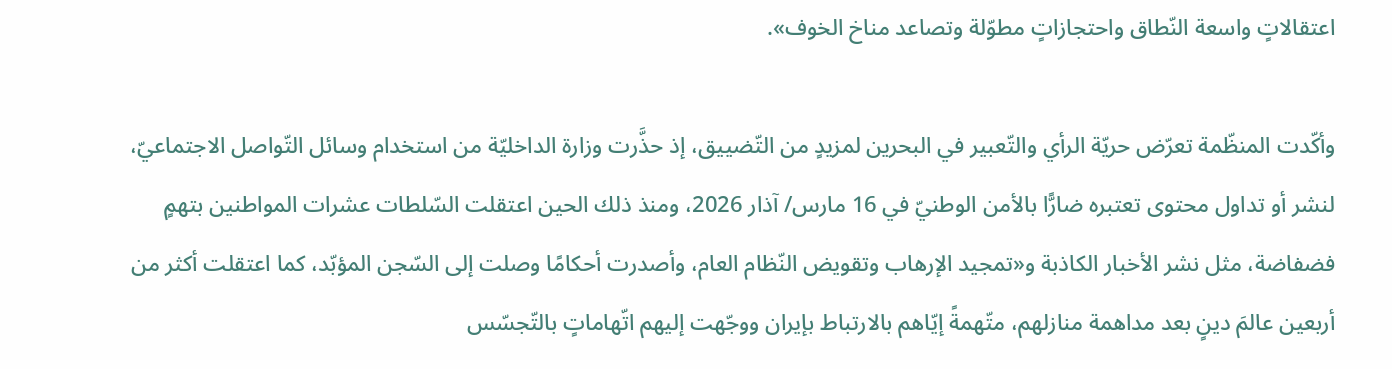اعتقالاتٍ واسعة النّطاق واحتجازاتٍ مطوّلة وتصاعد مناخ الخوف».

وأكّدت المنظّمة تعرّض حريّة الرأي والتّعبير في البحرين لمزيدٍ من التّضييق، إذ حذَّرت وزارة الداخليّة من استخدام وسائل التّواصل الاجتماعيّ، لنشر أو تداول محتوى تعتبره ضارًّا بالأمن الوطنيّ في 16 مارس/ آذار 2026، ومنذ ذلك الحين اعتقلت السّلطات عشرات المواطنين بتهمٍ فضفاضة، مثل نشر الأخبار الكاذبة و«تمجيد الإرهاب وتقويض النّظام العام، وأصدرت أحكامًا وصلت إلى السّجن المؤبّد، كما اعتقلت أكثر من أربعين عالمَ دينٍ بعد مداهمة منازلهم، متّهمةً إيّاهم بالارتباط بإيران ووجّهت إليهم اتّهاماتٍ بالتّجسّس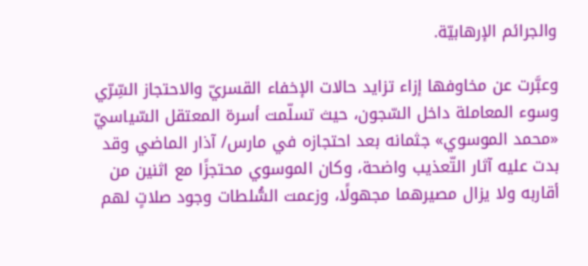والجرائم الإرهابيّة.

وعبَّرت عن مخاوفها إزاء تزايد حالات الإخفاء القسريّ والاحتجاز السِّرّي وسوء المعاملة داخل السّجون، حيث تسلّمت أسرة المعتقل السّياسيّ «محمد الموسوي» جثمانه بعد احتجازه في مارس/ آذار الماضي وقد بدت عليه آثار التّعذيب واضحة، وكان الموسوي محتجزًا مع اثنين من أقاربه ولا يزال مصيرهما مجهولًا، وزعمت السُّلطات وجود صلاتٍ لهم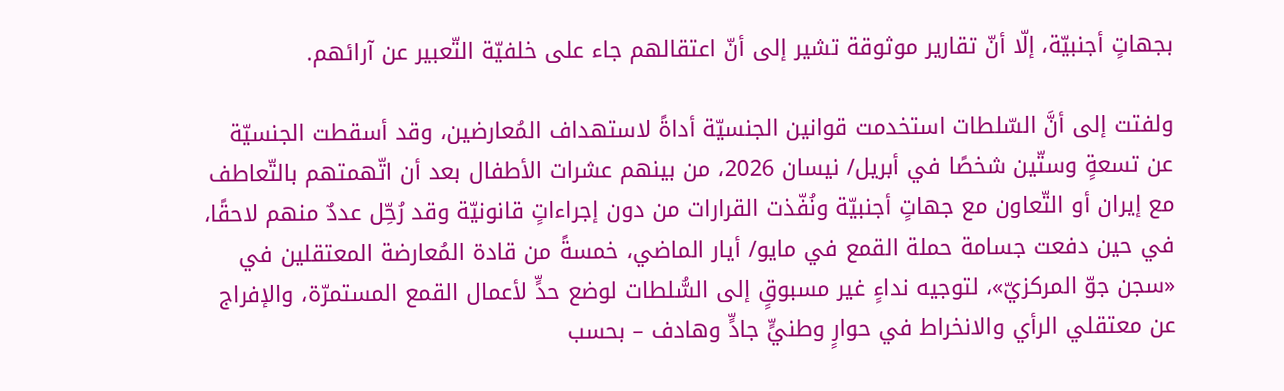بجهاتٍ أجنبيّة، إلّا أنّ تقارير موثوقة تشير إلى أنّ اعتقالهم جاء على خلفيّة التّعبير عن آرائهم.

ولفتت إلى أنَّ السّلطات استخدمت قوانين الجنسيّة أداةً لاستهداف المُعارضين، وقد أسقطت الجنسيّة عن تسعةٍ وستّين شخصًا في أبريل/ نيسان 2026، من بينهم عشرات الأطفال بعد أن اتّهمتهم بالتّعاطف مع إيران أو التّعاون مع جهاتٍ أجنبيّة ونُفّذت القرارات من دون إجراءاتٍ قانونيّة وقد رُحِّل عددٌ منهم لاحقًا، في حين دفعت جسامة حملة القمع في مايو/ أيار الماضي، خمسةً من قادة المُعارضة المعتقلين في «سجن جوّ المركزيّ»، لتوجيه نداءٍ غير مسبوقٍ إلى السُّلطات لوضع حدٍّ لأعمال القمع المستمرّة، والإفراج عن معتقلي الرأي والانخراط في حوارٍ وطنيٍّ جادٍّ وهادف – بحسب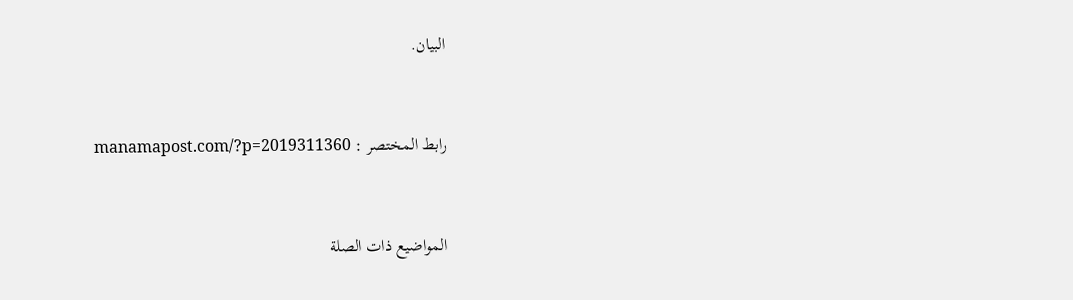البيان.


رابط المختصر : manamapost.com/?p=2019311360


المواضیع ذات الصلة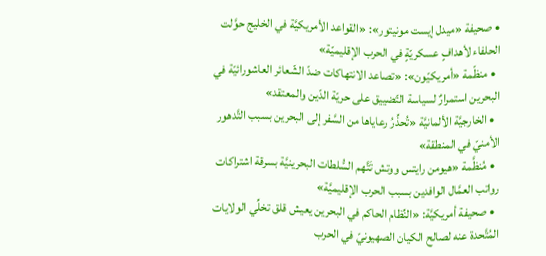• صحيفة «ميدل إيست مونيتور»: «القواعد الأمريكيَّة في الخليج حوَّلت الحلفاء لأهدافٍ عسكريّةٍ في الحرب الإقليميّة»
  • منظّمة «أمريكيّون»: «تصاعد الانتهاكات ضدّ الشّعائر العاشورائيّة في البحرين استمرارٌ لسياسة التّضييق على حريّة الدّين والمعتقد»
  • الخارجيَّة الألمانيَّة «تُحذِّرُ رعاياها من السَّفر إلى البحرين بسبب التَّدهور الأمنيّ في المنطقة»
  • مُنظَّمة «هيومن رايتس ووتش تَتَّهم السُّلطات البحرينيَّة بسرقة اشتراكات رواتب العمَّال الوافدين بسبب الحرب الإقليميَّة»
  • صحيفة أمريكيَّة: «النِّظام الحاكم في البحرين يعيش قلق تخلِّي الولايات المُتَّحدة عنه لصالح الكيان الصهيونيّ في الحرب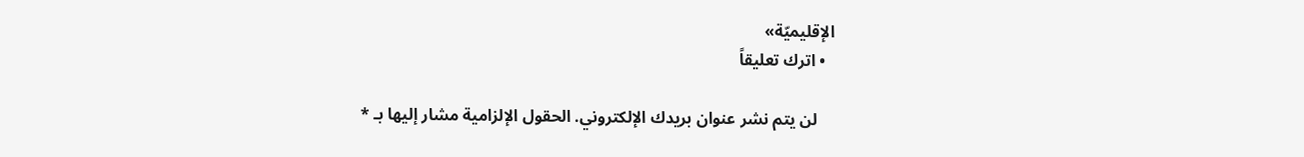الإقليميّة»
  • اترك تعليقاً

    لن يتم نشر عنوان بريدك الإلكتروني. الحقول الإلزامية مشار إليها بـ *